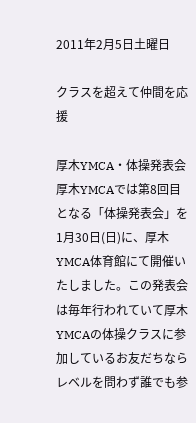2011年2月5日土曜日

クラスを超えて仲間を応援

厚木YMCA・体操発表会
厚木YMCAでは第8回目となる「体操発表会」を1月30日(日)に、厚木YMCA体育館にて開催いたしました。この発表会は毎年行われていて厚木YMCAの体操クラスに参加しているお友だちならレベルを問わず誰でも参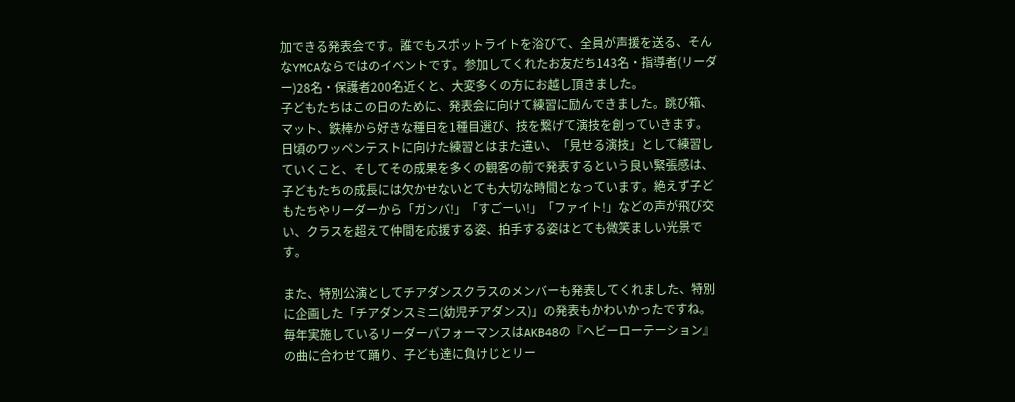加できる発表会です。誰でもスポットライトを浴びて、全員が声援を送る、そんなYMCAならではのイベントです。参加してくれたお友だち143名・指導者(リーダー)28名・保護者200名近くと、大変多くの方にお越し頂きました。
子どもたちはこの日のために、発表会に向けて練習に励んできました。跳び箱、マット、鉄棒から好きな種目を1種目選び、技を繋げて演技を創っていきます。日頃のワッペンテストに向けた練習とはまた違い、「見せる演技」として練習していくこと、そしてその成果を多くの観客の前で発表するという良い緊張感は、子どもたちの成長には欠かせないとても大切な時間となっています。絶えず子どもたちやリーダーから「ガンバ!」「すごーい!」「ファイト!」などの声が飛び交い、クラスを超えて仲間を応援する姿、拍手する姿はとても微笑ましい光景です。

また、特別公演としてチアダンスクラスのメンバーも発表してくれました、特別に企画した「チアダンスミニ(幼児チアダンス)」の発表もかわいかったですね。毎年実施しているリーダーパフォーマンスはAKB48の『ヘビーローテーション』の曲に合わせて踊り、子ども達に負けじとリー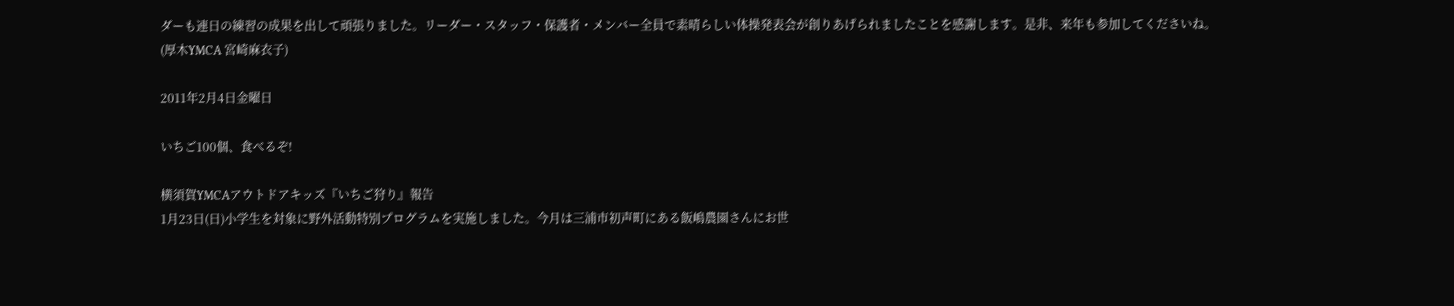ダーも連日の練習の成果を出して頑張りました。リーダー・スタッフ・保護者・メンバー全員で素晴らしい体操発表会が創りあげられましたことを感謝します。是非、来年も参加してくださいね。
(厚木YMCA 宮崎麻衣子)

2011年2月4日金曜日

いちご100個、食べるぞ!

横須賀YMCAアウトドアキッズ『いちご狩り』報告
1月23日(日)小学生を対象に野外活動特別プログラムを実施しました。今月は三浦市初声町にある飯嶋農園さんにお世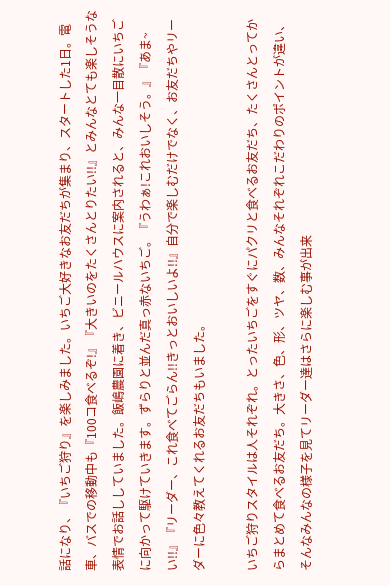話になり、『いちご狩り』を楽しみました。いちご大好きなお友だちが集まり、スタートした1日。電車、バスでの移動中も『100コ食べるぞ!』『大きいのをたくさんとりたい!!』とみんなとても楽しそうな表情でお話ししていました。飯嶋農園に着き、ビニールハウスに案内されると、みんな一目散にいちごに向かって駆けていきます。ずらりと並んだ真っ赤ないちご。『うわぁ!これおいしそう。』『あま~い!!』『リーダー、これ食べてごらん!!きっとおいしいよ!!』自分で楽しむだけでなく、お友だちやリーダーに色々教えてくれるお友だちもいました。

いちご狩りスタイルは人それぞれ。とったいちごをすぐにパクリと食べるお友だち、たくさんとってからまとめて食べるお友だち。大きさ、色、形、ツヤ、数、みんなそれぞれこだわりのポイントが違い、そんなみんなの様子を見てリーダー達はさらに楽しむ事が出来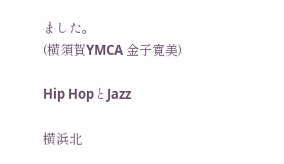ました。
(横須賀YMCA 金子寛美)

Hip HopとJazz

横浜北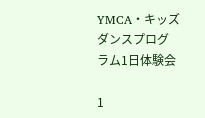YMCA・キッズダンスプログラム1日体験会

1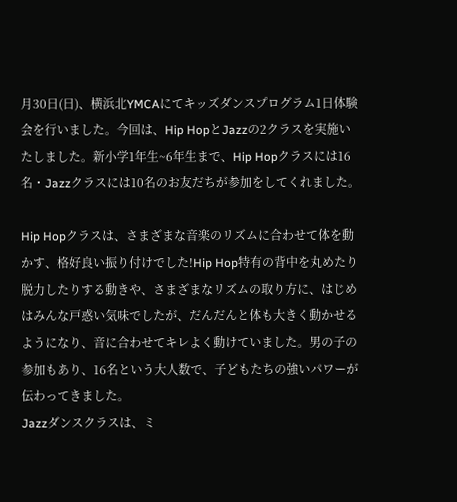月30日(日)、横浜北YMCAにてキッズダンスプログラム1日体験会を行いました。今回は、Hip HopとJazzの2クラスを実施いたしました。新小学1年生~6年生まで、Hip Hopクラスには16名・Jazzクラスには10名のお友だちが参加をしてくれました。

Hip Hopクラスは、さまざまな音楽のリズムに合わせて体を動かす、格好良い振り付けでした!Hip Hop特有の背中を丸めたり脱力したりする動きや、さまざまなリズムの取り方に、はじめはみんな戸惑い気味でしたが、だんだんと体も大きく動かせるようになり、音に合わせてキレよく動けていました。男の子の参加もあり、16名という大人数で、子どもたちの強いパワーが伝わってきました。
Jazzダンスクラスは、ミ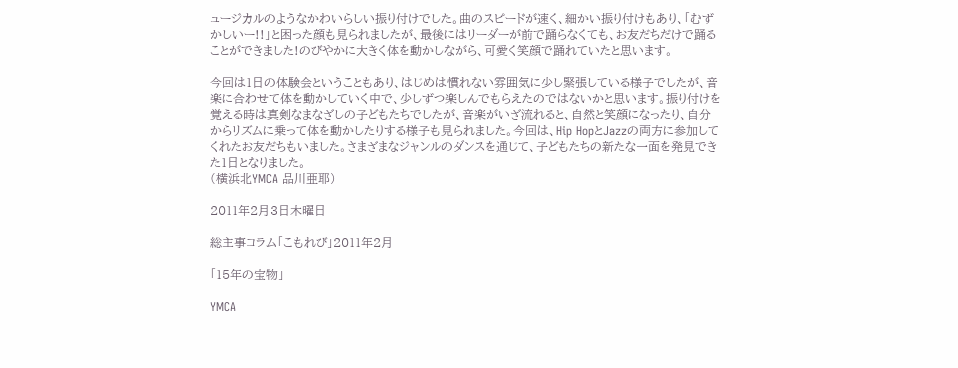ュージカルのようなかわいらしい振り付けでした。曲のスピードが速く、細かい振り付けもあり、「むずかしいー!!」と困った顔も見られましたが、最後にはリーダーが前で踊らなくても、お友だちだけで踊ることができました!のびやかに大きく体を動かしながら、可愛く笑顔で踊れていたと思います。

今回は1日の体験会ということもあり、はじめは慣れない雰囲気に少し緊張している様子でしたが、音楽に合わせて体を動かしていく中で、少しずつ楽しんでもらえたのではないかと思います。振り付けを覚える時は真剣なまなざしの子どもたちでしたが、音楽がいざ流れると、自然と笑顔になったり、自分からリズムに乗って体を動かしたりする様子も見られました。今回は、Hip HopとJazzの両方に参加してくれたお友だちもいました。さまざまなジャンルのダンスを通じて、子どもたちの新たな一面を発見できた1日となりました。
(横浜北YMCA 品川亜耶)

2011年2月3日木曜日

総主事コラム「こもれび」2011年2月

「15年の宝物」

YMCA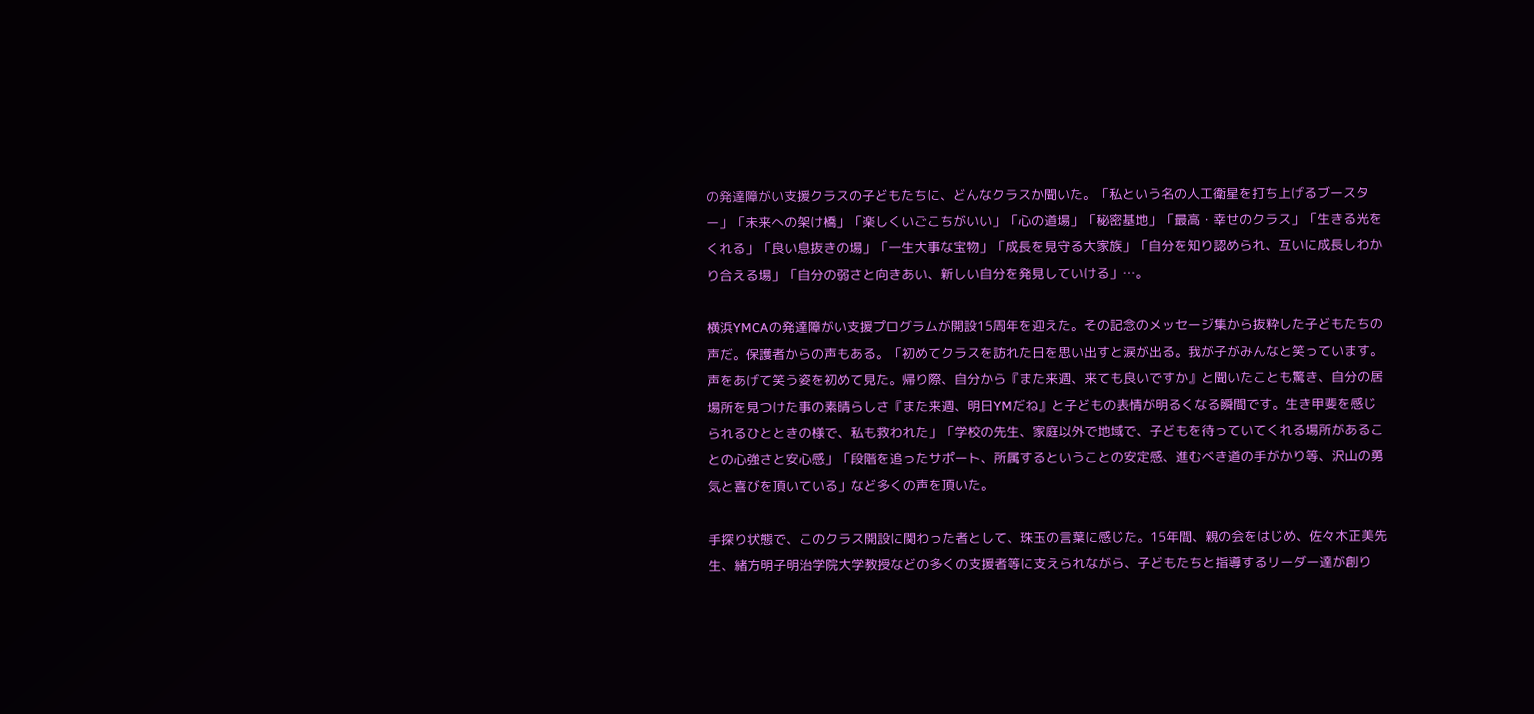の発達障がい支援クラスの子どもたちに、どんなクラスか聞いた。「私という名の人工衛星を打ち上げるブースター」「未来への架け橋」「楽しくいごこちがいい」「心の道場」「秘密基地」「最高・幸せのクラス」「生きる光をくれる」「良い息抜きの場」「一生大事な宝物」「成長を見守る大家族」「自分を知り認められ、互いに成長しわかり合える場」「自分の弱さと向きあい、新しい自分を発見していける」…。

横浜YMCAの発達障がい支援プログラムが開設15周年を迎えた。その記念のメッセージ集から抜粋した子どもたちの声だ。保護者からの声もある。「初めてクラスを訪れた日を思い出すと涙が出る。我が子がみんなと笑っています。声をあげて笑う姿を初めて見た。帰り際、自分から『また来週、来ても良いですか』と聞いたことも驚き、自分の居場所を見つけた事の素晴らしさ『また来週、明日YMだね』と子どもの表情が明るくなる瞬間です。生き甲斐を感じられるひとときの様で、私も救われた」「学校の先生、家庭以外で地域で、子どもを待っていてくれる場所があることの心強さと安心感」「段階を追ったサポート、所属するということの安定感、進むべき道の手がかり等、沢山の勇気と喜びを頂いている」など多くの声を頂いた。

手探り状態で、このクラス開設に関わった者として、珠玉の言葉に感じた。15年間、親の会をはじめ、佐々木正美先生、緒方明子明治学院大学教授などの多くの支援者等に支えられながら、子どもたちと指導するリーダー達が創り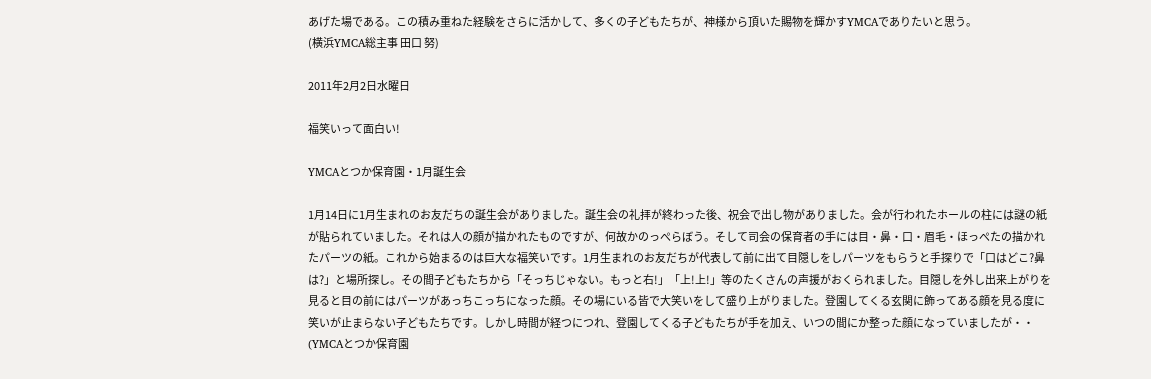あげた場である。この積み重ねた経験をさらに活かして、多くの子どもたちが、神様から頂いた賜物を輝かすYMCAでありたいと思う。
(横浜YMCA総主事 田口 努)

2011年2月2日水曜日

福笑いって面白い!

YMCAとつか保育園・1月誕生会

1月14日に1月生まれのお友だちの誕生会がありました。誕生会の礼拝が終わった後、祝会で出し物がありました。会が行われたホールの柱には謎の紙が貼られていました。それは人の顔が描かれたものですが、何故かのっぺらぼう。そして司会の保育者の手には目・鼻・口・眉毛・ほっぺたの描かれたパーツの紙。これから始まるのは巨大な福笑いです。1月生まれのお友だちが代表して前に出て目隠しをしパーツをもらうと手探りで「口はどこ?鼻は?」と場所探し。その間子どもたちから「そっちじゃない。もっと右!」「上!上!」等のたくさんの声援がおくられました。目隠しを外し出来上がりを見ると目の前にはパーツがあっちこっちになった顔。その場にいる皆で大笑いをして盛り上がりました。登園してくる玄関に飾ってある顔を見る度に笑いが止まらない子どもたちです。しかし時間が経つにつれ、登園してくる子どもたちが手を加え、いつの間にか整った顔になっていましたが・・
(YMCAとつか保育園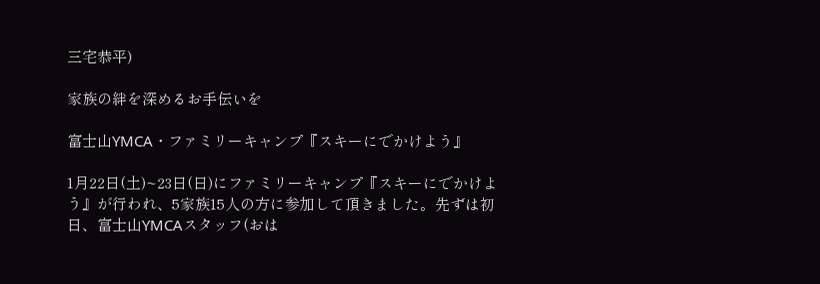三宅恭平)

家族の絆を深めるお手伝いを

富士山YMCA・ファミリーキャンプ『スキーにでかけよう』

1月22日(土)~23日(日)にファミリーキャンプ『スキーにでかけよう』が行われ、5家族15人の方に参加して頂きました。先ずは初日、富士山YMCAスタッフ(おは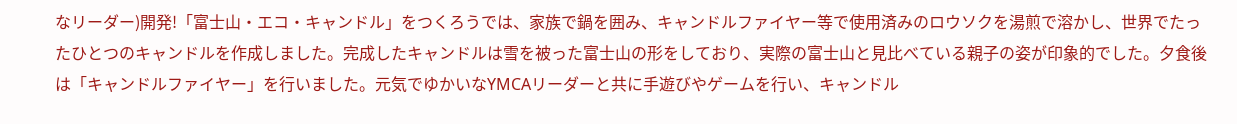なリーダー)開発!「富士山・エコ・キャンドル」をつくろうでは、家族で鍋を囲み、キャンドルファイヤー等で使用済みのロウソクを湯煎で溶かし、世界でたったひとつのキャンドルを作成しました。完成したキャンドルは雪を被った富士山の形をしており、実際の富士山と見比べている親子の姿が印象的でした。夕食後は「キャンドルファイヤー」を行いました。元気でゆかいなYMCAリーダーと共に手遊びやゲームを行い、キャンドル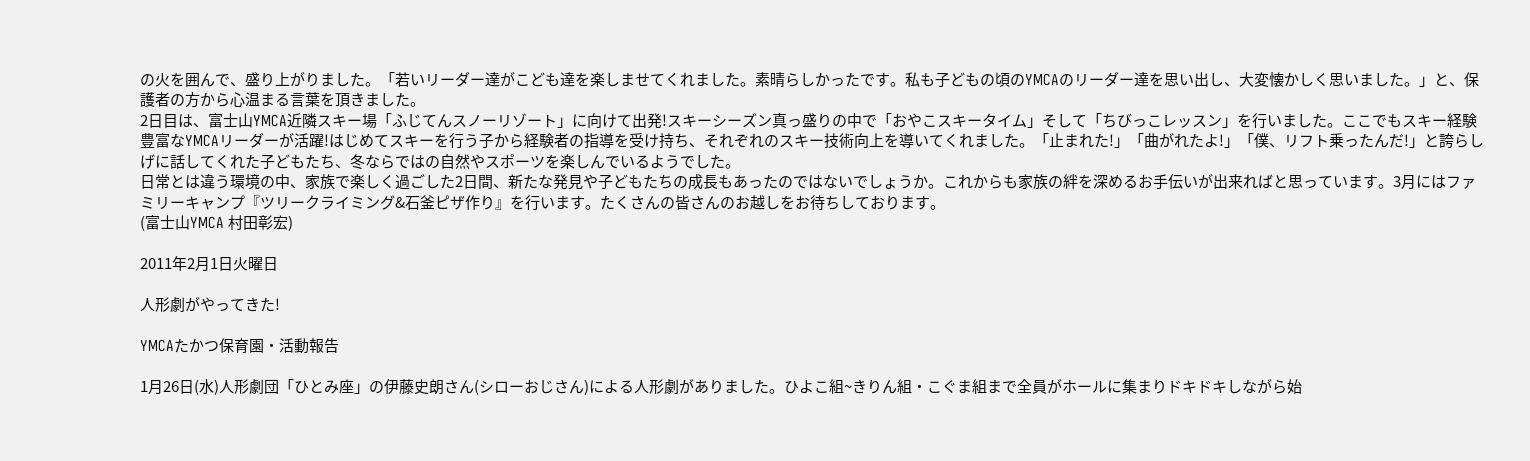の火を囲んで、盛り上がりました。「若いリーダー達がこども達を楽しませてくれました。素晴らしかったです。私も子どもの頃のYMCAのリーダー達を思い出し、大変懐かしく思いました。」と、保護者の方から心温まる言葉を頂きました。
2日目は、富士山YMCA近隣スキー場「ふじてんスノーリゾート」に向けて出発!スキーシーズン真っ盛りの中で「おやこスキータイム」そして「ちびっこレッスン」を行いました。ここでもスキー経験豊富なYMCAリーダーが活躍!はじめてスキーを行う子から経験者の指導を受け持ち、それぞれのスキー技術向上を導いてくれました。「止まれた!」「曲がれたよ!」「僕、リフト乗ったんだ!」と誇らしげに話してくれた子どもたち、冬ならではの自然やスポーツを楽しんでいるようでした。
日常とは違う環境の中、家族で楽しく過ごした2日間、新たな発見や子どもたちの成長もあったのではないでしょうか。これからも家族の絆を深めるお手伝いが出来ればと思っています。3月にはファミリーキャンプ『ツリークライミング&石釜ピザ作り』を行います。たくさんの皆さんのお越しをお待ちしております。
(富士山YMCA 村田彰宏)

2011年2月1日火曜日

人形劇がやってきた!

YMCAたかつ保育園・活動報告

1月26日(水)人形劇団「ひとみ座」の伊藤史朗さん(シローおじさん)による人形劇がありました。ひよこ組~きりん組・こぐま組まで全員がホールに集まりドキドキしながら始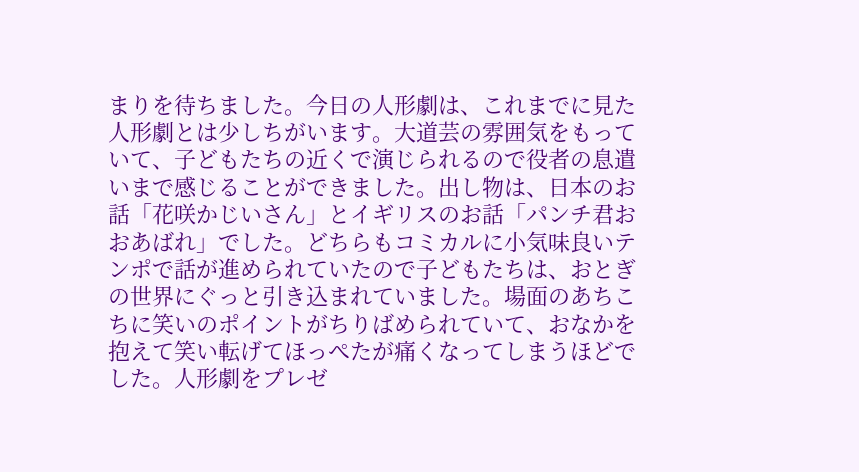まりを待ちました。今日の人形劇は、これまでに見た人形劇とは少しちがいます。大道芸の雰囲気をもっていて、子どもたちの近くで演じられるので役者の息遣いまで感じることができました。出し物は、日本のお話「花咲かじいさん」とイギリスのお話「パンチ君おおあばれ」でした。どちらもコミカルに小気味良いテンポで話が進められていたので子どもたちは、おとぎの世界にぐっと引き込まれていました。場面のあちこちに笑いのポイントがちりばめられていて、おなかを抱えて笑い転げてほっぺたが痛くなってしまうほどでした。人形劇をプレゼ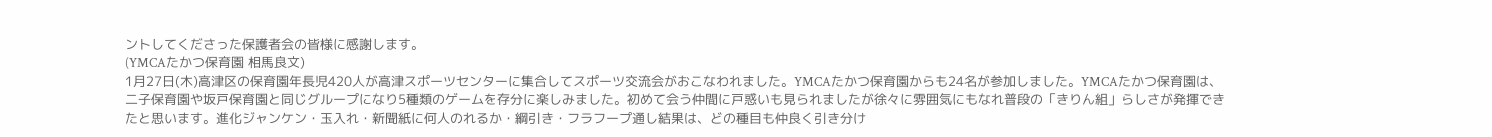ントしてくださった保護者会の皆様に感謝します。
(YMCAたかつ保育園 相馬良文)
1月27日(木)高津区の保育園年長児420人が高津スポーツセンターに集合してスポーツ交流会がおこなわれました。YMCAたかつ保育園からも24名が参加しました。YMCAたかつ保育園は、二子保育園や坂戸保育園と同じグループになり5種類のゲームを存分に楽しみました。初めて会う仲間に戸惑いも見られましたが徐々に雰囲気にもなれ普段の「きりん組」らしさが発揮できたと思います。進化ジャンケン・玉入れ・新聞紙に何人のれるか・綱引き・フラフープ通し結果は、どの種目も仲良く引き分け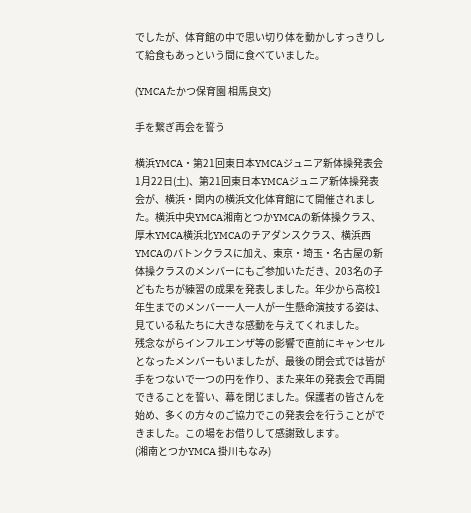でしたが、体育館の中で思い切り体を動かしすっきりして給食もあっという間に食べていました。

(YMCAたかつ保育園 相馬良文)

手を繋ぎ再会を誓う

横浜YMCA・第21回東日本YMCAジュニア新体操発表会
1月22日(土)、第21回東日本YMCAジュニア新体操発表会が、横浜・関内の横浜文化体育館にて開催されました。横浜中央YMCA湘南とつかYMCAの新体操クラス、厚木YMCA横浜北YMCAのチアダンスクラス、横浜西YMCAのバトンクラスに加え、東京・埼玉・名古屋の新体操クラスのメンバーにもご参加いただき、203名の子どもたちが練習の成果を発表しました。年少から高校1年生までのメンバー一人一人が一生懸命演技する姿は、見ている私たちに大きな感動を与えてくれました。
残念ながらインフルエンザ等の影響で直前にキャンセルとなったメンバーもいましたが、最後の閉会式では皆が手をつないで一つの円を作り、また来年の発表会で再開できることを誓い、幕を閉じました。保護者の皆さんを始め、多くの方々のご協力でこの発表会を行うことができました。この場をお借りして感謝致します。
(湘南とつかYMCA 掛川もなみ)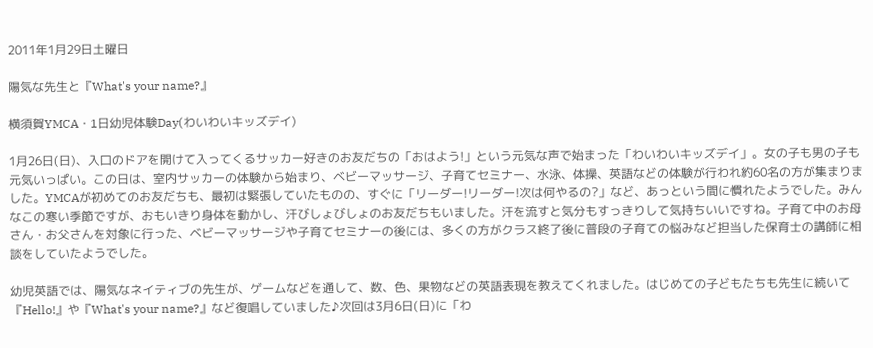2011年1月29日土曜日

陽気な先生と『What's your name?』

横須賀YMCA・1日幼児体験Day(わいわいキッズデイ)

1月26日(日)、入口のドアを開けて入ってくるサッカー好きのお友だちの「おはよう!」という元気な声で始まった「わいわいキッズデイ」。女の子も男の子も元気いっぱい。この日は、室内サッカーの体験から始まり、ベビーマッサージ、子育てセミナー、水泳、体操、英語などの体験が行われ約60名の方が集まりました。YMCAが初めてのお友だちも、最初は緊張していたものの、すぐに「リーダー!リーダー!次は何やるの?」など、あっという間に慣れたようでした。みんなこの寒い季節ですが、おもいきり身体を動かし、汗びしょびしょのお友だちもいました。汗を流すと気分もすっきりして気持ちいいですね。子育て中のお母さん・お父さんを対象に行った、ベビーマッサージや子育てセミナーの後には、多くの方がクラス終了後に普段の子育ての悩みなど担当した保育士の講師に相談をしていたようでした。

幼児英語では、陽気なネイティブの先生が、ゲームなどを通して、数、色、果物などの英語表現を教えてくれました。はじめての子どもたちも先生に続いて『Hello!』や『What's your name?』など復唱していました♪次回は3月6日(日)に「わ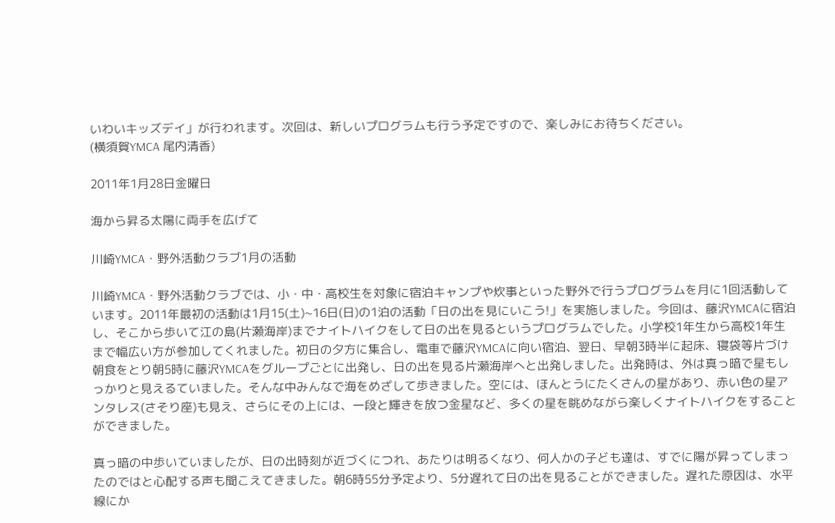いわいキッズデイ」が行われます。次回は、新しいプログラムも行う予定ですので、楽しみにお待ちください。
(横須賀YMCA 尾内清香)

2011年1月28日金曜日

海から昇る太陽に両手を広げて

川崎YMCA・野外活動クラブ1月の活動

川崎YMCA・野外活動クラブでは、小・中・高校生を対象に宿泊キャンプや炊事といった野外で行うプログラムを月に1回活動しています。2011年最初の活動は1月15(土)~16日(日)の1泊の活動「日の出を見にいこう!」を実施しました。今回は、藤沢YMCAに宿泊し、そこから歩いて江の島(片瀬海岸)までナイトハイクをして日の出を見るというプログラムでした。小学校1年生から高校1年生まで幅広い方が参加してくれました。初日の夕方に集合し、電車で藤沢YMCAに向い宿泊、翌日、早朝3時半に起床、寝袋等片づけ朝食をとり朝5時に藤沢YMCAをグループごとに出発し、日の出を見る片瀬海岸へと出発しました。出発時は、外は真っ暗で星もしっかりと見えるていました。そんな中みんなで海をめざして歩きました。空には、ほんとうにたくさんの星があり、赤い色の星アンタレス(さそり座)も見え、さらにその上には、一段と輝きを放つ金星など、多くの星を眺めながら楽しくナイトハイクをすることができました。

真っ暗の中歩いていましたが、日の出時刻が近づくにつれ、あたりは明るくなり、何人かの子ども達は、すでに陽が昇ってしまったのではと心配する声も聞こえてきました。朝6時55分予定より、5分遅れて日の出を見ることができました。遅れた原因は、水平線にか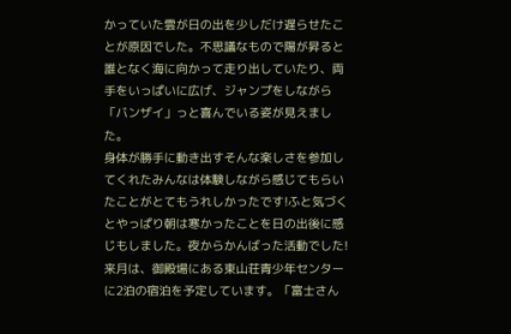かっていた雲が日の出を少しだけ遅らせたことが原因でした。不思議なもので陽が昇ると誰となく海に向かって走り出していたり、両手をいっぱいに広げ、ジャンプをしながら「バンザイ」っと喜んでいる姿が見えました。
身体が勝手に動き出すそんな楽しさを参加してくれたみんなは体験しながら感じてもらいたことがとてもうれしかったです!ふと気づくとやっぱり朝は寒かったことを日の出後に感じもしました。夜からかんばった活動でした!来月は、御殿場にある東山荘青少年センターに2泊の宿泊を予定しています。「富士さん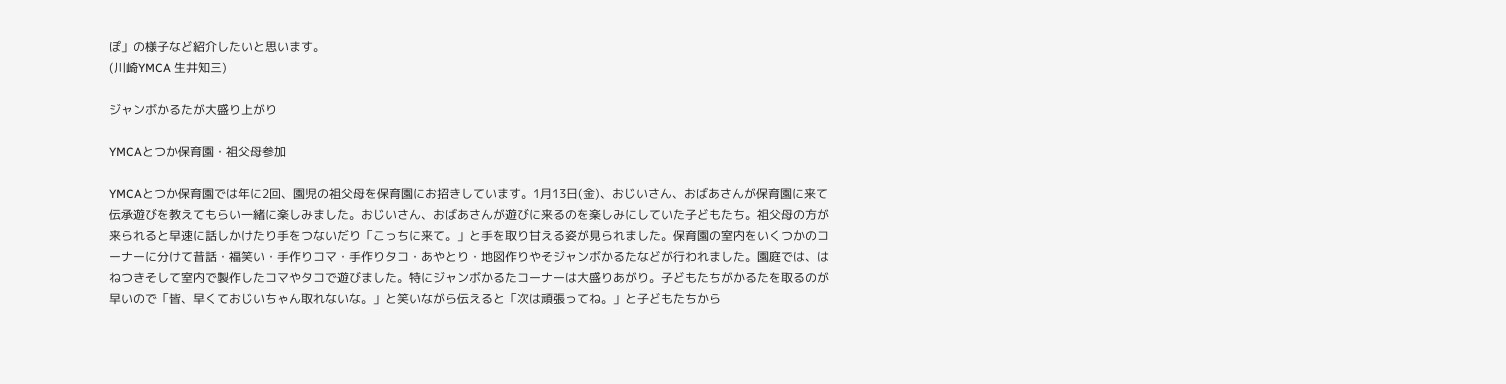ぽ」の様子など紹介したいと思います。
(川崎YMCA 生井知三)

ジャンボかるたが大盛り上がり

YMCAとつか保育園・祖父母参加

YMCAとつか保育園では年に2回、園児の祖父母を保育園にお招きしています。1月13日(金)、おじいさん、おばあさんが保育園に来て伝承遊びを教えてもらい一緒に楽しみました。おじいさん、おばあさんが遊びに来るのを楽しみにしていた子どもたち。祖父母の方が来られると早速に話しかけたり手をつないだり「こっちに来て。」と手を取り甘える姿が見られました。保育園の室内をいくつかのコーナーに分けて昔話・福笑い・手作りコマ・手作りタコ・あやとり・地図作りやそジャンボかるたなどが行われました。園庭では、はねつきそして室内で製作したコマやタコで遊びました。特にジャンボかるたコーナーは大盛りあがり。子どもたちがかるたを取るのが早いので「皆、早くておじいちゃん取れないな。」と笑いながら伝えると「次は頑張ってね。」と子どもたちから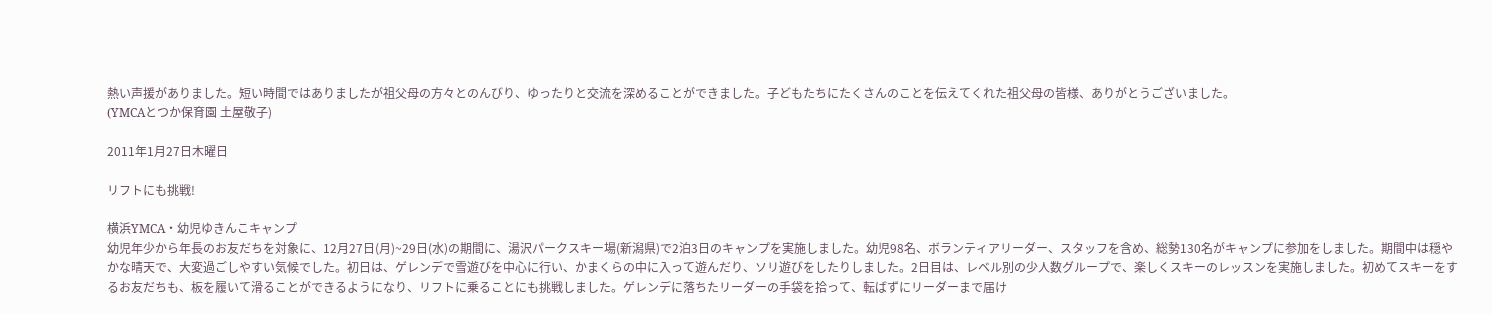熱い声援がありました。短い時間ではありましたが祖父母の方々とのんびり、ゆったりと交流を深めることができました。子どもたちにたくさんのことを伝えてくれた祖父母の皆様、ありがとうございました。
(YMCAとつか保育園 土屋敬子)

2011年1月27日木曜日

リフトにも挑戦!

横浜YMCA・幼児ゆきんこキャンプ
幼児年少から年長のお友だちを対象に、12月27日(月)~29日(水)の期間に、湯沢パークスキー場(新潟県)で2泊3日のキャンプを実施しました。幼児98名、ボランティアリーダー、スタッフを含め、総勢130名がキャンプに参加をしました。期間中は穏やかな晴天で、大変過ごしやすい気候でした。初日は、ゲレンデで雪遊びを中心に行い、かまくらの中に入って遊んだり、ソリ遊びをしたりしました。2日目は、レベル別の少人数グループで、楽しくスキーのレッスンを実施しました。初めてスキーをするお友だちも、板を履いて滑ることができるようになり、リフトに乗ることにも挑戦しました。ゲレンデに落ちたリーダーの手袋を拾って、転ばずにリーダーまで届け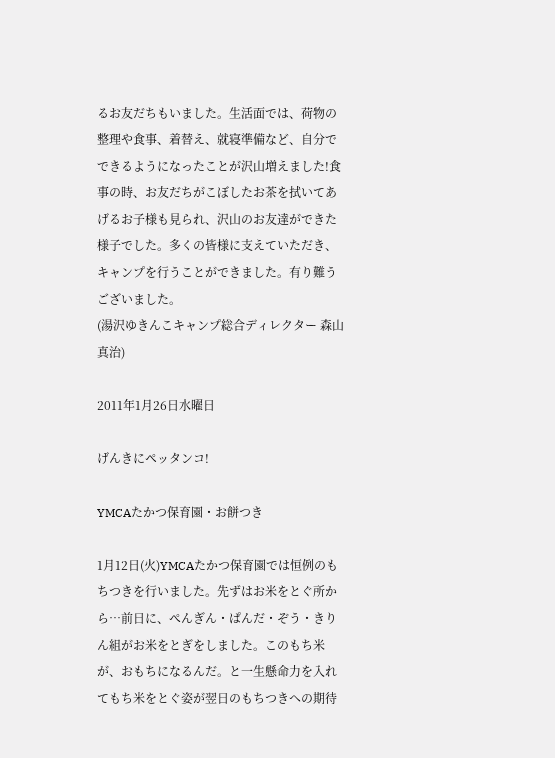るお友だちもいました。生活面では、荷物の整理や食事、着替え、就寝準備など、自分でできるようになったことが沢山増えました!食事の時、お友だちがこぼしたお茶を拭いてあげるお子様も見られ、沢山のお友達ができた様子でした。多くの皆様に支えていただき、キャンプを行うことができました。有り難うございました。
(湯沢ゆきんこキャンプ総合ディレクター 森山真治)

2011年1月26日水曜日

げんきにペッタンコ!

YMCAたかつ保育園・お餅つき

1月12日(火)YMCAたかつ保育園では恒例のもちつきを行いました。先ずはお米をとぐ所から…前日に、ぺんぎん・ぱんだ・ぞう・きりん組がお米をとぎをしました。このもち米が、おもちになるんだ。と一生懸命力を入れてもち米をとぐ姿が翌日のもちつきへの期待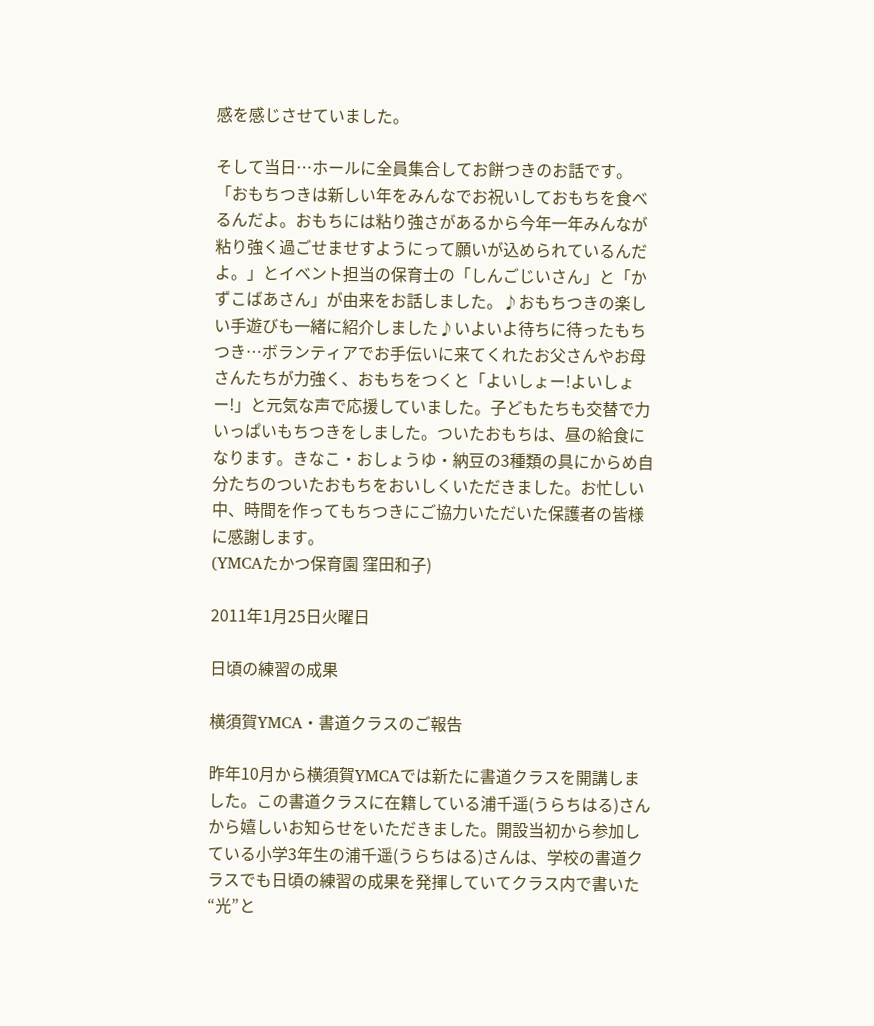感を感じさせていました。

そして当日…ホールに全員集合してお餅つきのお話です。「おもちつきは新しい年をみんなでお祝いしておもちを食べるんだよ。おもちには粘り強さがあるから今年一年みんなが粘り強く過ごせませすようにって願いが込められているんだよ。」とイベント担当の保育士の「しんごじいさん」と「かずこばあさん」が由来をお話しました。♪おもちつきの楽しい手遊びも一緒に紹介しました♪いよいよ待ちに待ったもちつき…ボランティアでお手伝いに来てくれたお父さんやお母さんたちが力強く、おもちをつくと「よいしょー!よいしょー!」と元気な声で応援していました。子どもたちも交替で力いっぱいもちつきをしました。ついたおもちは、昼の給食になります。きなこ・おしょうゆ・納豆の3種類の具にからめ自分たちのついたおもちをおいしくいただきました。お忙しい中、時間を作ってもちつきにご協力いただいた保護者の皆様に感謝します。
(YMCAたかつ保育園 窪田和子)

2011年1月25日火曜日

日頃の練習の成果

横須賀YMCA・書道クラスのご報告

昨年10月から横須賀YMCAでは新たに書道クラスを開講しました。この書道クラスに在籍している浦千遥(うらちはる)さんから嬉しいお知らせをいただきました。開設当初から参加している小学3年生の浦千遥(うらちはる)さんは、学校の書道クラスでも日頃の練習の成果を発揮していてクラス内で書いた“光”と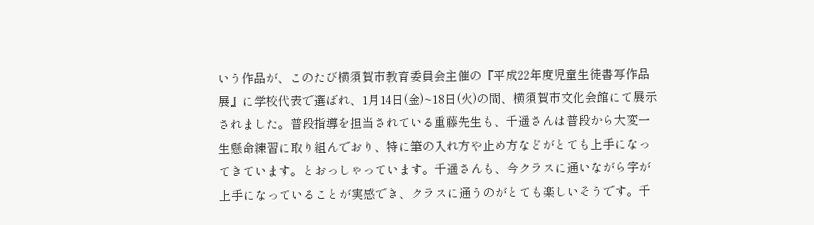いう作品が、このたび横須賀市教育委員会主催の『平成22年度児童生徒書写作品展』に学校代表で選ばれ、1月14日(金)~18日(火)の間、横須賀市文化会館にて展示されました。普段指導を担当されている重藤先生も、千遥さんは普段から大変一生懸命練習に取り組んでおり、特に筆の入れ方や止め方などがとても上手になってきています。とおっしゃっています。千遥さんも、今クラスに通いながら字が上手になっていることが実感でき、クラスに通うのがとても楽しいそうです。千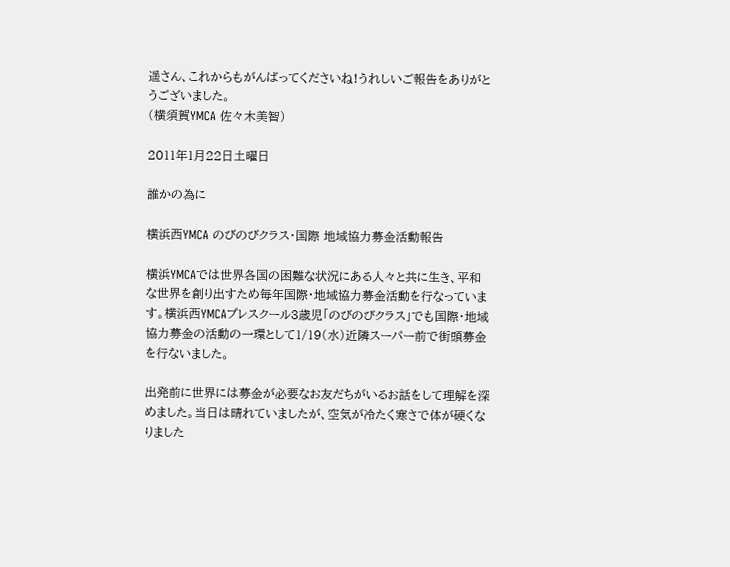遥さん、これからもがんばってくださいね!うれしいご報告をありがとうございました。
(横須賀YMCA 佐々木美智)

2011年1月22日土曜日

誰かの為に

横浜西YMCA のびのびクラス・国際 地域協力募金活動報告

横浜YMCAでは世界各国の困難な状況にある人々と共に生き、平和な世界を創り出すため毎年国際・地域協力募金活動を行なっています。横浜西YMCAプレスクール3歳児「のびのびクラス」でも国際・地域協力募金の活動の一環として1/19(水)近隣スーパー前で街頭募金を行ないました。

出発前に世界には募金が必要なお友だちがいるお話をして理解を深めました。当日は晴れていましたが、空気が冷たく寒さで体が硬くなりました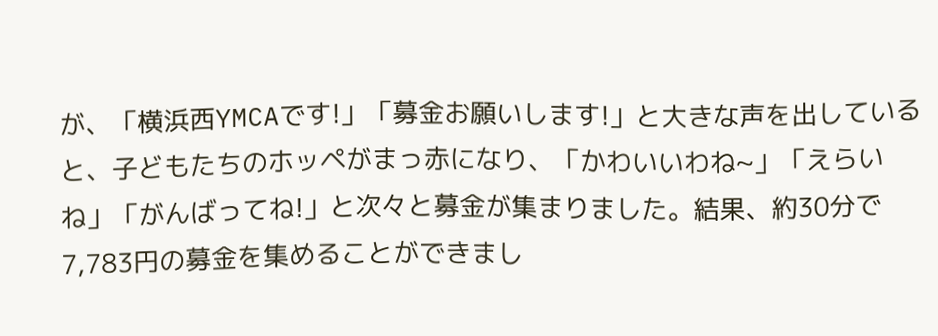が、「横浜西YMCAです!」「募金お願いします!」と大きな声を出していると、子どもたちのホッペがまっ赤になり、「かわいいわね~」「えらいね」「がんばってね!」と次々と募金が集まりました。結果、約30分で7,783円の募金を集めることができまし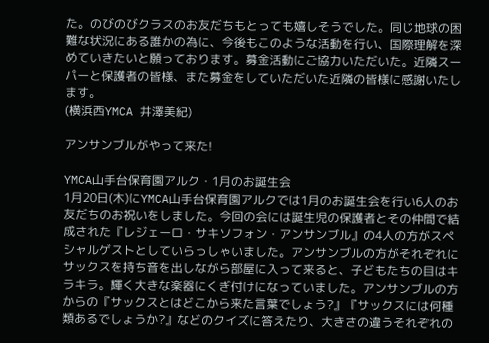た。のびのびクラスのお友だちもとっても嬉しそうでした。同じ地球の困難な状況にある誰かの為に、今後もこのような活動を行い、国際理解を深めていきたいと願っております。募金活動にご協力いただいた。近隣スーパーと保護者の皆様、また募金をしていただいた近隣の皆様に感謝いたします。
(横浜西YMCA 井澤美紀)

アンサンブルがやって来た!

YMCA山手台保育園アルク・1月のお誕生会
1月20日(木)にYMCA山手台保育園アルクでは1月のお誕生会を行い6人のお友だちのお祝いをしました。今回の会には誕生児の保護者とその仲間で結成された『レジェーロ・サキソフォン・アンサンブル』の4人の方がスペシャルゲストとしていらっしゃいました。アンサンブルの方がそれぞれにサックスを持ち音を出しながら部屋に入って来ると、子どもたちの目はキラキラ。輝く大きな楽器にくぎ付けになっていました。アンサンブルの方からの『サックスとはどこから来た言葉でしょう?』『サックスには何種類あるでしょうか?』などのクイズに答えたり、大きさの違うそれぞれの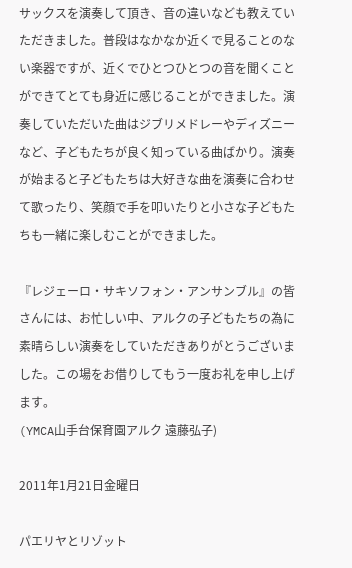サックスを演奏して頂き、音の違いなども教えていただきました。普段はなかなか近くで見ることのない楽器ですが、近くでひとつひとつの音を聞くことができてとても身近に感じることができました。演奏していただいた曲はジブリメドレーやディズニーなど、子どもたちが良く知っている曲ばかり。演奏が始まると子どもたちは大好きな曲を演奏に合わせて歌ったり、笑顔で手を叩いたりと小さな子どもたちも一緒に楽しむことができました。

『レジェーロ・サキソフォン・アンサンブル』の皆さんには、お忙しい中、アルクの子どもたちの為に素晴らしい演奏をしていただきありがとうございました。この場をお借りしてもう一度お礼を申し上げます。
(YMCA山手台保育園アルク 遠藤弘子)

2011年1月21日金曜日

パエリヤとリゾット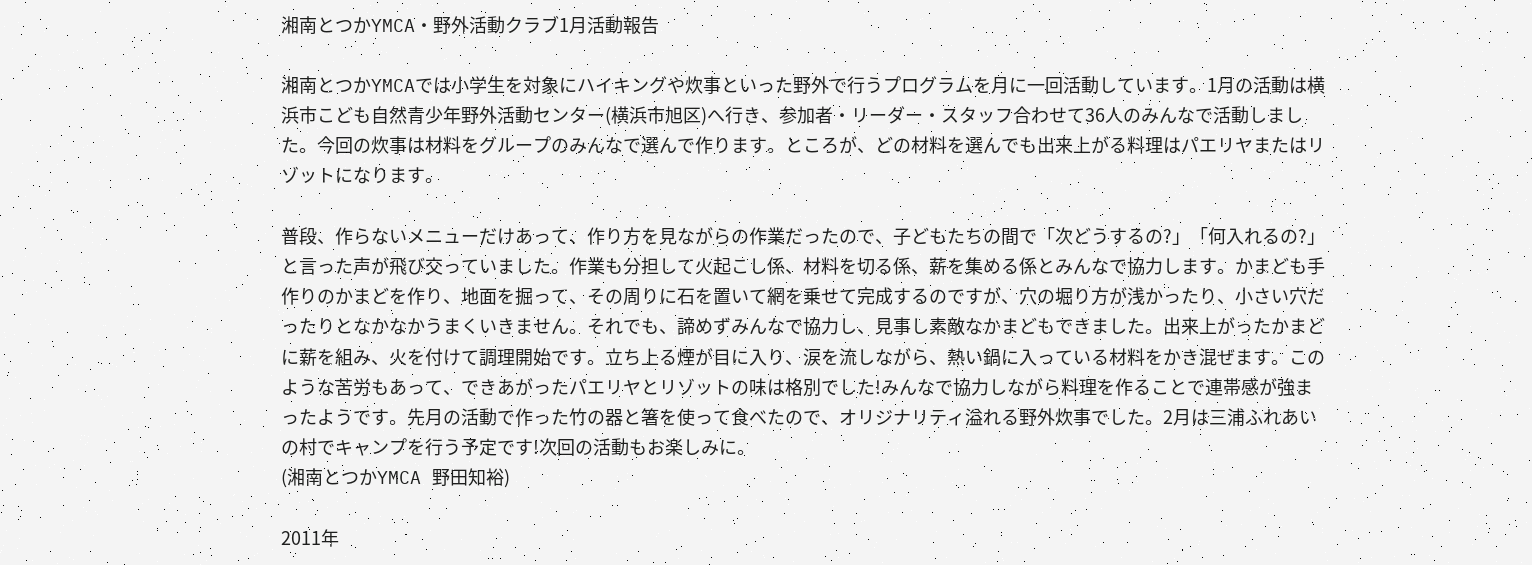湘南とつかYMCA・野外活動クラブ1月活動報告

湘南とつかYMCAでは小学生を対象にハイキングや炊事といった野外で行うプログラムを月に一回活動しています。1月の活動は横浜市こども自然青少年野外活動センター(横浜市旭区)へ行き、参加者・リーダー・スタッフ合わせて36人のみんなで活動しました。今回の炊事は材料をグループのみんなで選んで作ります。ところが、どの材料を選んでも出来上がる料理はパエリヤまたはリゾットになります。

普段、作らないメニューだけあって、作り方を見ながらの作業だったので、子どもたちの間で「次どうするの?」「何入れるの?」と言った声が飛び交っていました。作業も分担して火起こし係、材料を切る係、薪を集める係とみんなで協力します。かまども手作りのかまどを作り、地面を掘って、その周りに石を置いて網を乗せて完成するのですが、穴の堀り方が浅かったり、小さい穴だったりとなかなかうまくいきません。それでも、諦めずみんなで協力し、見事し素敵なかまどもできました。出来上がったかまどに薪を組み、火を付けて調理開始です。立ち上る煙が目に入り、涙を流しながら、熱い鍋に入っている材料をかき混ぜます。このような苦労もあって、できあがったパエリヤとリゾットの味は格別でした!みんなで協力しながら料理を作ることで連帯感が強まったようです。先月の活動で作った竹の器と箸を使って食べたので、オリジナリティ溢れる野外炊事でした。2月は三浦ふれあいの村でキャンプを行う予定です!次回の活動もお楽しみに。
(湘南とつかYMCA 野田知裕)

2011年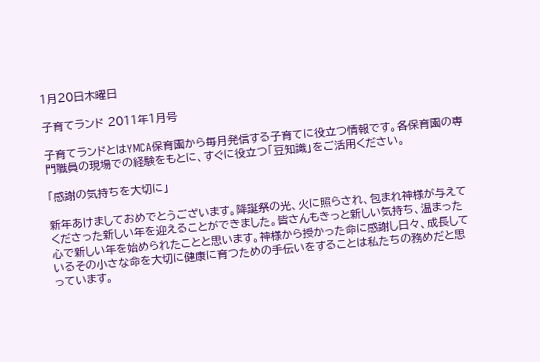1月20日木曜日

子育てランド 2011年1月号

子育てランドとはYMCA保育園から毎月発信する子育てに役立つ情報です。各保育園の専門職員の現場での経験をもとに、すぐに役立つ「豆知識」をご活用ください。

「感謝の気持ちを大切に」

新年あけましておめでとうございます。降誕祭の光、火に照らされ、包まれ神様が与えてくださった新しい年を迎えることができました。皆さんもきっと新しい気持ち、温まった心で新しい年を始められたことと思います。神様から授かった命に感謝し日々、成長しているその小さな命を大切に健康に育つための手伝いをすることは私たちの務めだと思っています。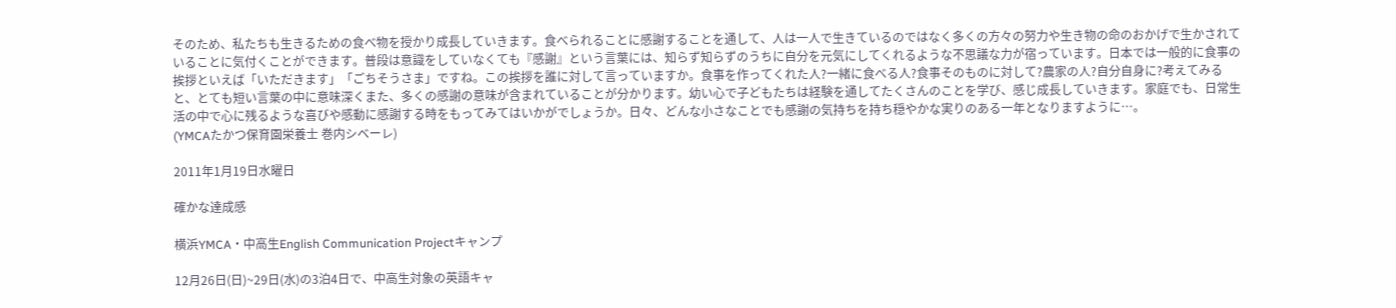そのため、私たちも生きるための食べ物を授かり成長していきます。食べられることに感謝することを通して、人は一人で生きているのではなく多くの方々の努力や生き物の命のおかげで生かされていることに気付くことができます。普段は意識をしていなくても『感謝』という言葉には、知らず知らずのうちに自分を元気にしてくれるような不思議な力が宿っています。日本では一般的に食事の挨拶といえば「いただきます」「ごちそうさま」ですね。この挨拶を誰に対して言っていますか。食事を作ってくれた人?一緒に食べる人?食事そのものに対して?農家の人?自分自身に?考えてみると、とても短い言葉の中に意味深くまた、多くの感謝の意味が含まれていることが分かります。幼い心で子どもたちは経験を通してたくさんのことを学び、感じ成長していきます。家庭でも、日常生活の中で心に残るような喜びや感動に感謝する時をもってみてはいかがでしょうか。日々、どんな小さなことでも感謝の気持ちを持ち穏やかな実りのある一年となりますように…。
(YMCAたかつ保育園栄養士 巻内シベーレ)

2011年1月19日水曜日

確かな達成感

横浜YMCA・中高生English Communication Projectキャンプ

12月26日(日)~29日(水)の3泊4日で、中高生対象の英語キャ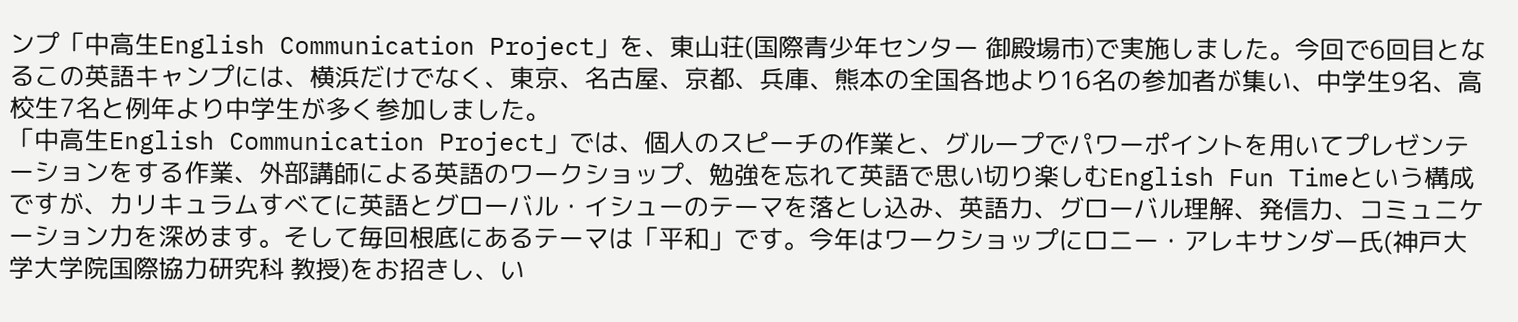ンプ「中高生English Communication Project」を、東山荘(国際青少年センター 御殿場市)で実施しました。今回で6回目となるこの英語キャンプには、横浜だけでなく、東京、名古屋、京都、兵庫、熊本の全国各地より16名の参加者が集い、中学生9名、高校生7名と例年より中学生が多く参加しました。
「中高生English Communication Project」では、個人のスピーチの作業と、グループでパワーポイントを用いてプレゼンテーションをする作業、外部講師による英語のワークショップ、勉強を忘れて英語で思い切り楽しむEnglish Fun Timeという構成ですが、カリキュラムすべてに英語とグローバル・イシューのテーマを落とし込み、英語力、グローバル理解、発信力、コミュニケーション力を深めます。そして毎回根底にあるテーマは「平和」です。今年はワークショップにロニー・アレキサンダー氏(神戸大学大学院国際協力研究科 教授)をお招きし、い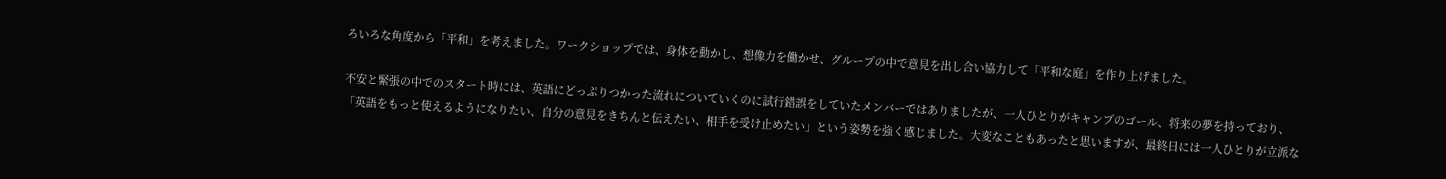ろいろな角度から「平和」を考えました。ワークショップでは、身体を動かし、想像力を働かせ、グループの中で意見を出し合い協力して「平和な庭」を作り上げました。

不安と緊張の中でのスタート時には、英語にどっぷりつかった流れについていくのに試行錯誤をしていたメンバーではありましたが、一人ひとりがキャンプのゴール、将来の夢を持っており、「英語をもっと使えるようになりたい、自分の意見をきちんと伝えたい、相手を受け止めたい」という姿勢を強く感じました。大変なこともあったと思いますが、最終日には一人ひとりが立派な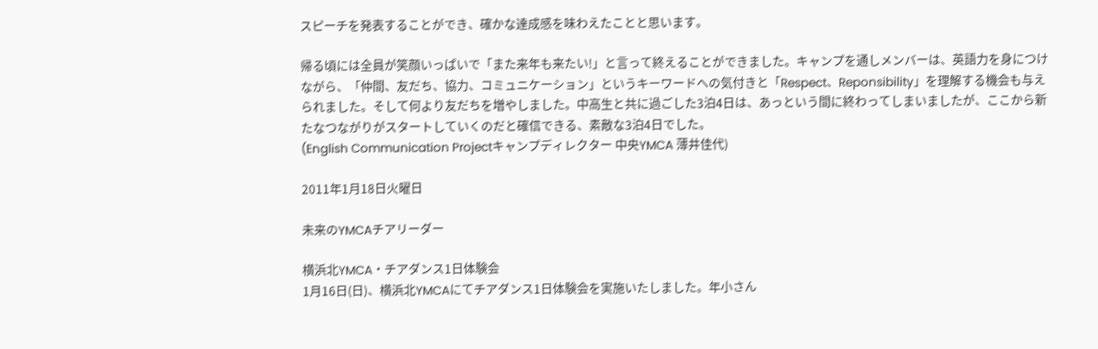スピーチを発表することができ、確かな達成感を味わえたことと思います。

帰る頃には全員が笑顔いっぱいで「また来年も来たい!」と言って終えることができました。キャンプを通しメンバーは、英語力を身につけながら、「仲間、友だち、協力、コミュニケーション」というキーワードへの気付きと「Respect、Reponsibility」を理解する機会も与えられました。そして何より友だちを増やしました。中高生と共に過ごした3泊4日は、あっという間に終わってしまいましたが、ここから新たなつながりがスタートしていくのだと確信できる、素敵な3泊4日でした。
(English Communication Projectキャンプディレクター 中央YMCA 薄井佳代)

2011年1月18日火曜日

未来のYMCAチアリーダー

横浜北YMCA・チアダンス1日体験会
1月16日(日)、横浜北YMCAにてチアダンス1日体験会を実施いたしました。年小さん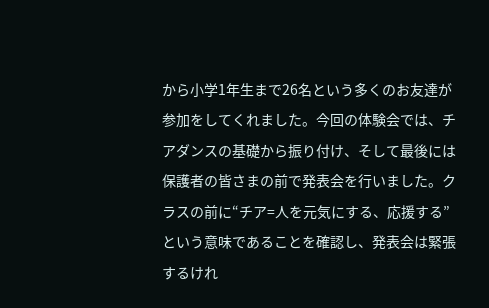から小学1年生まで26名という多くのお友達が参加をしてくれました。今回の体験会では、チアダンスの基礎から振り付け、そして最後には保護者の皆さまの前で発表会を行いました。クラスの前に“チア=人を元気にする、応援する”という意味であることを確認し、発表会は緊張するけれ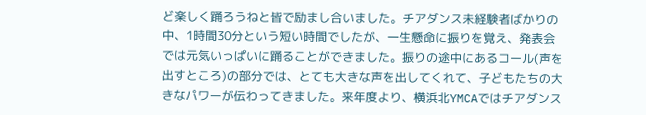ど楽しく踊ろうねと皆で励まし合いました。チアダンス未経験者ばかりの中、1時間30分という短い時間でしたが、一生懸命に振りを覚え、発表会では元気いっぱいに踊ることができました。振りの途中にあるコール(声を出すところ)の部分では、とても大きな声を出してくれて、子どもたちの大きなパワーが伝わってきました。来年度より、横浜北YMCAではチアダンス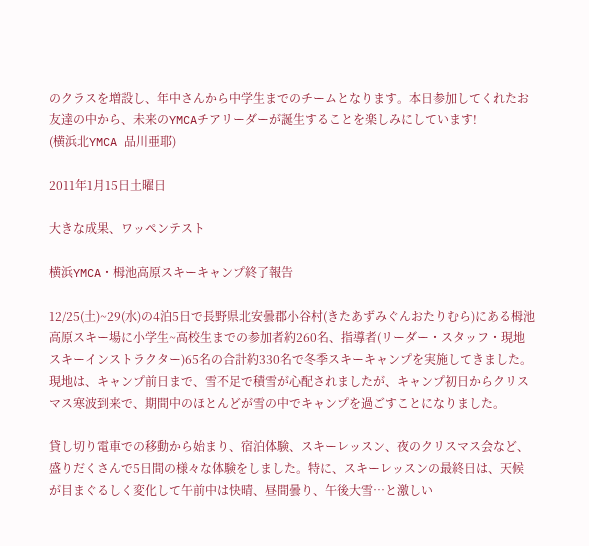のクラスを増設し、年中さんから中学生までのチームとなります。本日参加してくれたお友達の中から、未来のYMCAチアリーダーが誕生することを楽しみにしています!
(横浜北YMCA 品川亜耶)

2011年1月15日土曜日

大きな成果、ワッペンテスト

横浜YMCA・栂池高原スキーキャンプ終了報告

12/25(土)~29(水)の4泊5日で長野県北安曇郡小谷村(きたあずみぐんおたりむら)にある栂池高原スキー場に小学生~高校生までの参加者約260名、指導者(リーダー・スタッフ・現地スキーインストラクター)65名の合計約330名で冬季スキーキャンプを実施してきました。現地は、キャンプ前日まで、雪不足で積雪が心配されましたが、キャンプ初日からクリスマス寒波到来で、期間中のほとんどが雪の中でキャンプを過ごすことになりました。

貸し切り電車での移動から始まり、宿泊体験、スキーレッスン、夜のクリスマス会など、盛りだくさんで5日間の様々な体験をしました。特に、スキーレッスンの最終日は、天候が目まぐるしく変化して午前中は快晴、昼間曇り、午後大雪…と激しい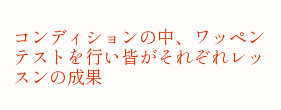コンディションの中、ワッペンテストを行い皆がそれぞれレッスンの成果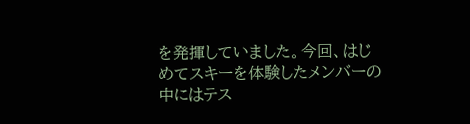を発揮していました。今回、はじめてスキーを体験したメンバーの中にはテス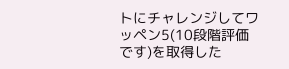トにチャレンジしてワッペン5(10段階評価です)を取得した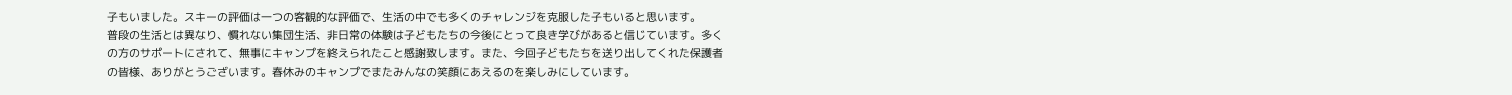子もいました。スキーの評価は一つの客観的な評価で、生活の中でも多くのチャレンジを克服した子もいると思います。
普段の生活とは異なり、慣れない集団生活、非日常の体験は子どもたちの今後にとって良き学びがあると信じています。多くの方のサポートにされて、無事にキャンプを終えられたこと感謝致します。また、今回子どもたちを送り出してくれた保護者の皆様、ありがとうございます。春休みのキャンプでまたみんなの笑顔にあえるのを楽しみにしています。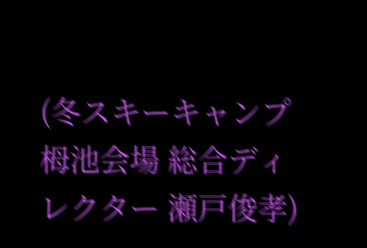(冬スキーキャンプ栂池会場 総合ディレクター 瀬戸俊孝)